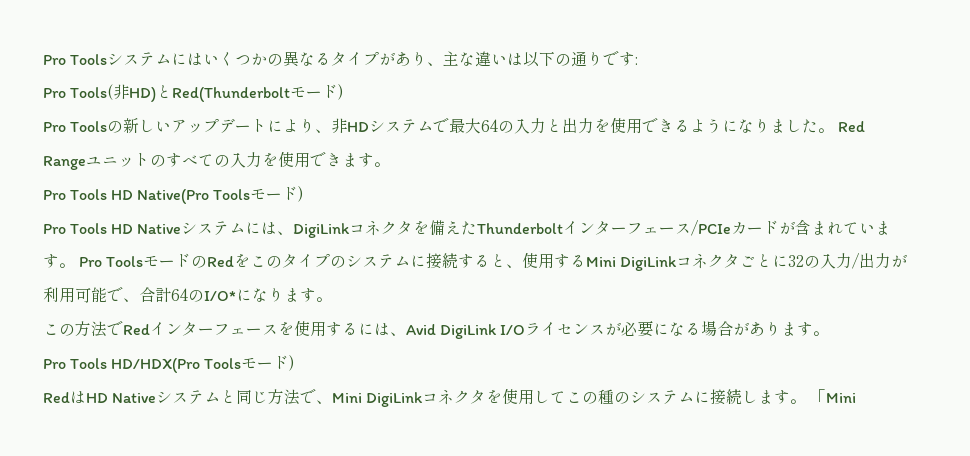Pro Toolsシステムにはいくつかの異なるタイプがあり、主な違いは以下の通りです:
Pro Tools(非HD)とRed(Thunderboltモード)
Pro Toolsの新しいアップデートにより、非HDシステムで最大64の入力と出力を使用できるようになりました。 Red Rangeユニットのすべての入力を使用できます。
Pro Tools HD Native(Pro Toolsモード)
Pro Tools HD Nativeシステムには、DigiLinkコネクタを備えたThunderboltインターフェース/PCIeカードが含まれています。 Pro ToolsモードのRedをこのタイプのシステムに接続すると、使用するMini DigiLinkコネクタごとに32の入力/出力が利用可能で、合計64のI/O*になります。
この方法でRedインターフェースを使用するには、Avid DigiLink I/Oライセンスが必要になる場合があります。
Pro Tools HD/HDX(Pro Toolsモード)
RedはHD Nativeシステムと同じ方法で、Mini DigiLinkコネクタを使用してこの種のシステムに接続します。 「Mini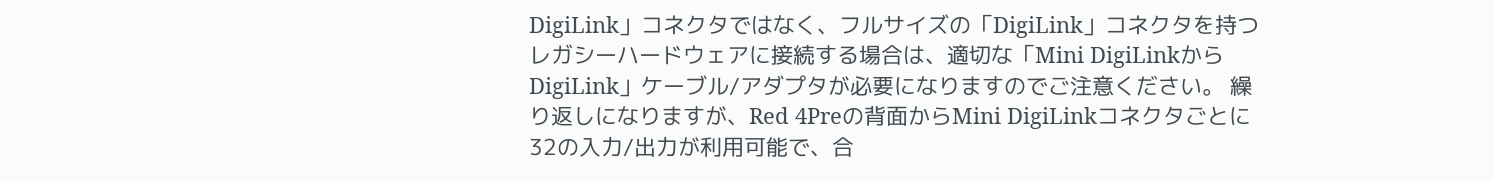DigiLink」コネクタではなく、フルサイズの「DigiLink」コネクタを持つレガシーハードウェアに接続する場合は、適切な「Mini DigiLinkからDigiLink」ケーブル/アダプタが必要になりますのでご注意ください。 繰り返しになりますが、Red 4Preの背面からMini DigiLinkコネクタごとに32の入力/出力が利用可能で、合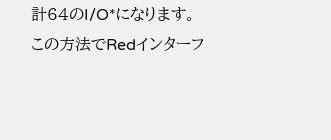計64のI/O*になります。
この方法でRedインターフ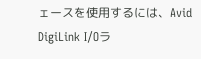ェースを使用するには、Avid DigiLink I/Oラ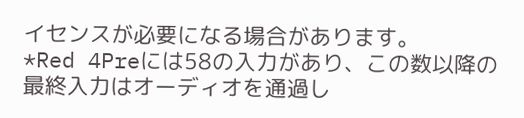イセンスが必要になる場合があります。
*Red 4Preには58の入力があり、この数以降の最終入力はオーディオを通過し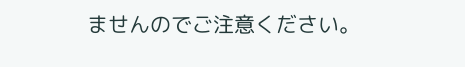ませんのでご注意ください。